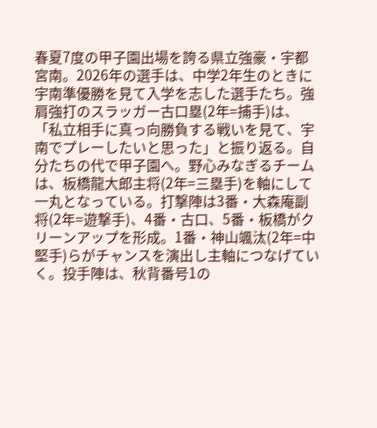春夏7度の甲子園出場を誇る県立強豪・宇都宮南。2026年の選手は、中学2年生のときに宇南準優勝を見て入学を志した選手たち。強肩強打のスラッガー古口塁(2年=捕手)は、「私立相手に真っ向勝負する戦いを見て、宇南でプレーしたいと思った」と振り返る。自分たちの代で甲子園へ。野心みなぎるチームは、板橋龍大郎主将(2年=三塁手)を軸にして一丸となっている。打撃陣は3番・大森庵副将(2年=遊撃手)、4番・古口、5番・板橋がクリーンアップを形成。1番・神山颯汰(2年=中堅手)らがチャンスを演出し主軸につなげていく。投手陣は、秋背番号1の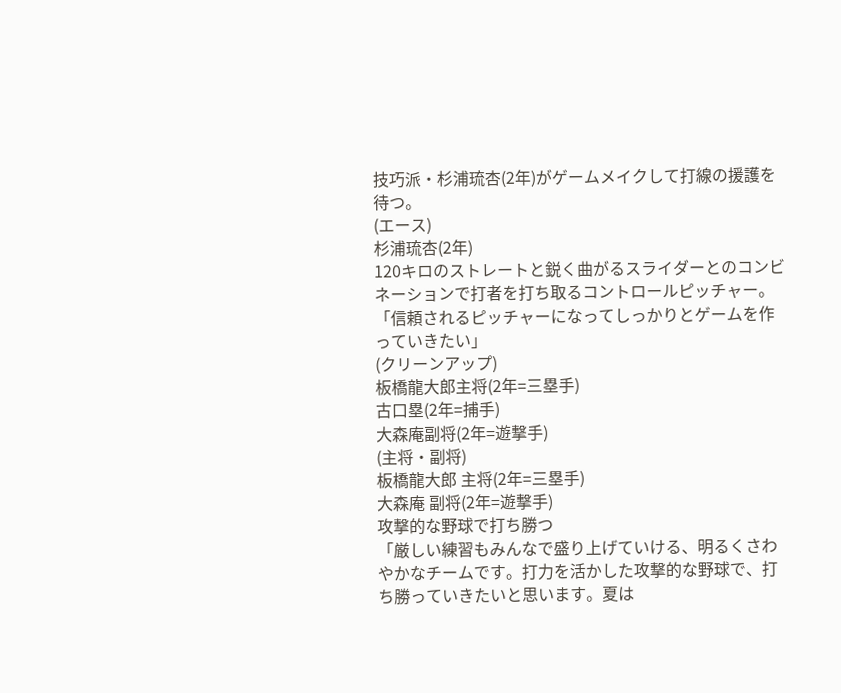技巧派・杉浦琉杏(2年)がゲームメイクして打線の援護を待つ。
(エース)
杉浦琉杏(2年)
120キロのストレートと鋭く曲がるスライダーとのコンビネーションで打者を打ち取るコントロールピッチャー。「信頼されるピッチャーになってしっかりとゲームを作っていきたい」
(クリーンアップ)
板橋龍大郎主将(2年=三塁手)
古口塁(2年=捕手)
大森庵副将(2年=遊撃手)
(主将・副将)
板橋龍大郎 主将(2年=三塁手)
大森庵 副将(2年=遊撃手)
攻撃的な野球で打ち勝つ
「厳しい練習もみんなで盛り上げていける、明るくさわやかなチームです。打力を活かした攻撃的な野球で、打ち勝っていきたいと思います。夏は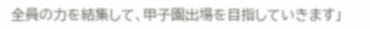全員の力を結集して、甲子園出場を目指していきます」